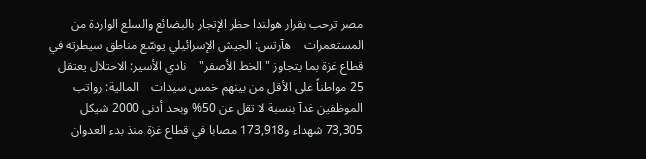مصر ترحب بقرار هولندا حظر الإتجار بالبضائع والسلع الواردة من المستعمرات    هآرتس: الجيش الإسرائيلي يوسّع مناطق سيطرته في قطاع غزة بما يتجاوز "الخط الأصفر"    نادي الأسير: الاحتلال يعتقل 25 مواطناً على الأقل من بينهم خمس سيدات    المالية: رواتب الموظفين غدآ بنسبة لا تقل عن 50% وبحد أدنى 2000 شيكل    73,305 شهداء و173,918 مصابا في قطاع غزة منذ بدء العدوان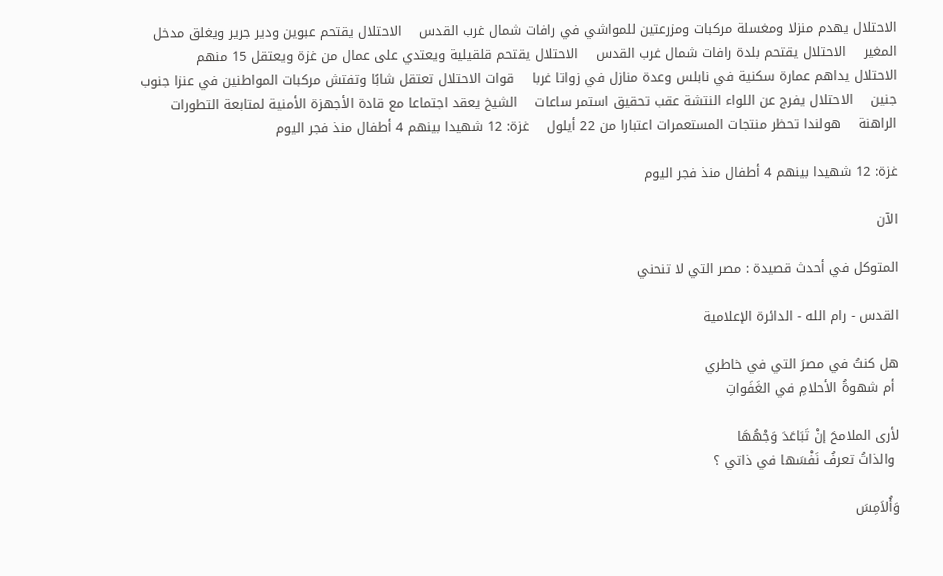الاحتلال يهدم منزلا ومغسلة مركبات ومزرعتين للمواشي في رافات شمال غرب القدس    الاحتلال يقتحم عبوين ودير جرير ويغلق مدخل المغير    الاحتلال يقتحم بلدة رافات شمال غرب القدس    الاحتلال يقتحم قلقيلية ويعتدي على عمال من غزة ويعتقل 15 منهم    الاحتلال يداهم عمارة سكنية في نابلس وعدة منازل في زواتا غربا    قوات الاحتلال تعتقل شابًا وتفتش مركبات المواطنين في عنزا جنوب جنين    الاحتلال يفرج عن اللواء النتشة عقب تحقيق استمر ساعات    الشيخ يعقد اجتماعا مع قادة الأجهزة الأمنية لمتابعة التطورات الراهنة    هولندا تحظر منتجات المستعمرات اعتبارا من 22 أيلول    غزة: 12 شهيدا بينهم 4 أطفال منذ فجر اليوم

غزة: 12 شهيدا بينهم 4 أطفال منذ فجر اليوم

الآن

المتوكل في أحدث قصيدة : مصر التي لا تنحني

القدس - رام الله - الدائرة الإعلامية

هل كنتُ في مصرَ التي في خاطري
 أم شهوةُ الأحلامِ في الغَفَواتِ

لأرى الملامحَ إنْ تَبَاعَدَ وَجْهُهَا
 والذاتُ تعرفُ نَفْسَها في ذاتي ؟

وَأُلاَمِسَ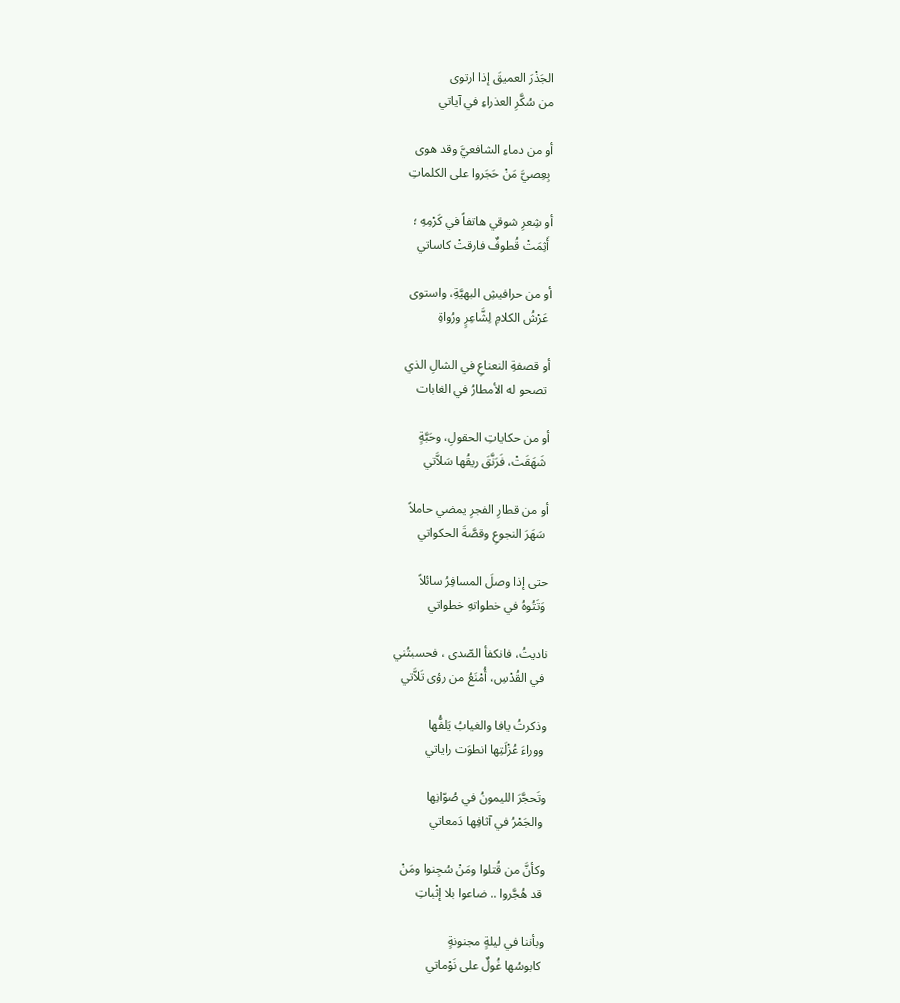الجَذْرَ العميقَ إذا ارتوى
من سُكَّرِ العذراءِ في آياتي

أو من دماءِ الشافعيَّ وقد هوى
 بِعِصيَّ مَنْ حَجَروا على الكلماتِ

أو شِعرِ شوقي هاتفاً في كَرْمِهِ ؛
 أَثِمَتْ قُطوفٌ فارقتْ كاساتي

أو من حرافيشِ البهيَّةِ، واستوى
 عَرْشُ الكلامِ لِشَّاعِرٍ ورُواةِ

أو قصفةِ النعناعِ في الشالِ الذي
 تصحو له الأمطارُ في الغابات

أو من حكاياتِ الحقولِ، وحَبَّةٍ
 شَهَقَتْ، فَرَنَّقَ ريقُها سَلاَّتي

أو من قطارِ الفجرِ يمضي حاملاً
 سَهَرَ النجوعِ وقصَّةَ الحكواتي

حتى إذا وصلَ المسافِرُ سائلاً
 وَتَتُوهُ في خطواتهِ خطواتي

ناديتُ، فانكفأ الصّدى ، فحسبتُني
 في القُدْسِ، أُمْنَعُ من رؤى تَلاَّتي

وذكرتُ يافا والغيابُ يَلفُّها
 ووراءَ عُزْلَتِها انطوَت راياتي

وتَحجَّرَ الليمونُ في صُوّانِها
 والجَمْرُ في آثافِها دَمعاتي

وكأنَّ من قُتلوا ومَنْ سُجِنوا ومَنْ
 قد هُجَّروا .. ضاعوا بلا إثْباتِ

وبأننا في ليلةٍ مجنونةٍ
 كابوسُها غُولٌ على نَوْماتي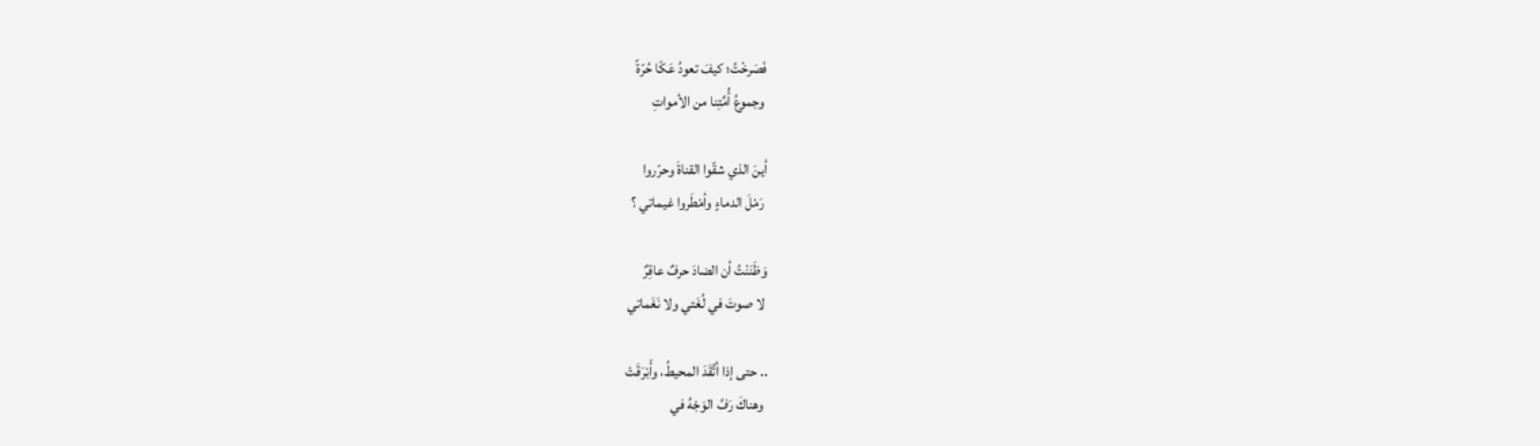فَصَرخْتُ؛ كيفَ تعودُ عَكّا حُرّةً
 وجموعُ أُمَّتِنا من الأمواتِ

أينَ الذي شقّوا القناةَ وحرّروا
 رَمْلَ الدماءٍ وأمْطَروا غيماتي ؟

وَظَنَنْتُ أن الضادَ حرفٌ عاقِرٌ
 لا صوتَ في لُغَتي ولا نَغَماتي

.. حتى إذا أتَّقَدَ المحيطُ، وأَبْرَقَتْ
 وهناكَ رَفَّ الوَجْهُ في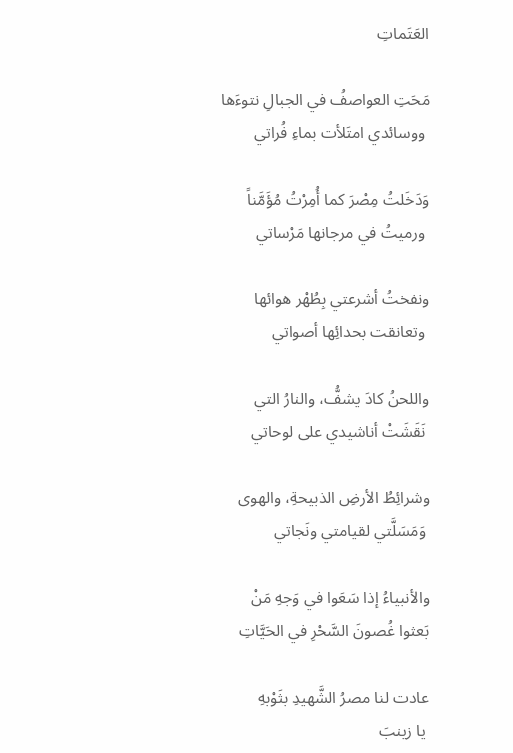العَتَماتِ

مَحَتِ العواصفُ في الجبالِ نتوءَها
 ووسائدي امتَلأت بماءِ فُراتي

وَدَخَلتُ مِصْرَ كما أُمِرْتُ مُؤَمَّناً
 ورميتُ في مرجانها مَرْساتي

ونفختُ أشرعتي بِطُهْر هوائها
 وتعانقت بحدائِها أصواتي

واللحنُ كادَ يشفُّ، والنارُ التي
 نَقَشَتْ أناشيدي على لوحاتي

وشرائِطُ الأرضِ الذبيحةِ، والهوى
 وَمَسَلَّتي لقيامتي ونَجاتي

والأنبياءُ إذا سَعَوا في وَجهِ مَنْ
بَعثوا غُصونَ السَّحْرِ في الحَيَّاتِ

عادت لنا مصرُ الشَّهيدِ بثَوْبهِ
 يا زينبَ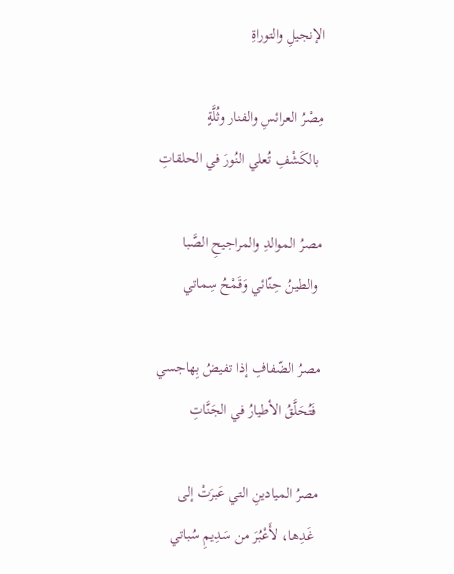الإنجيلِ والتوراةِ

مِصْرُ العرائسِ والفنار وثُلَّةٍ
 بالكَشْفِ تُعلي النُورَ في الحلقاتِ

مصرُ الموالدِ والمراجيحِ الصَّبا
 والطينُ حِنّائي وَقَمْحُ سِماتي

مصرُ الضّفافِ إذا تفيضُ بِهاجسي
 فَتُحَلَّقُ الأطيارُ في الجَنَّاتِ

مصرُ الميادينِ التي عَبرَتْ إلى
 غَدِها، لأَعْبُرَ من سَدِيمِ سُباتي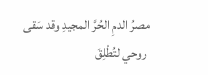مصرُ الدمِ الحُرَّ المجيدِ وقد سَقى
 روحي لتُطْلِقَ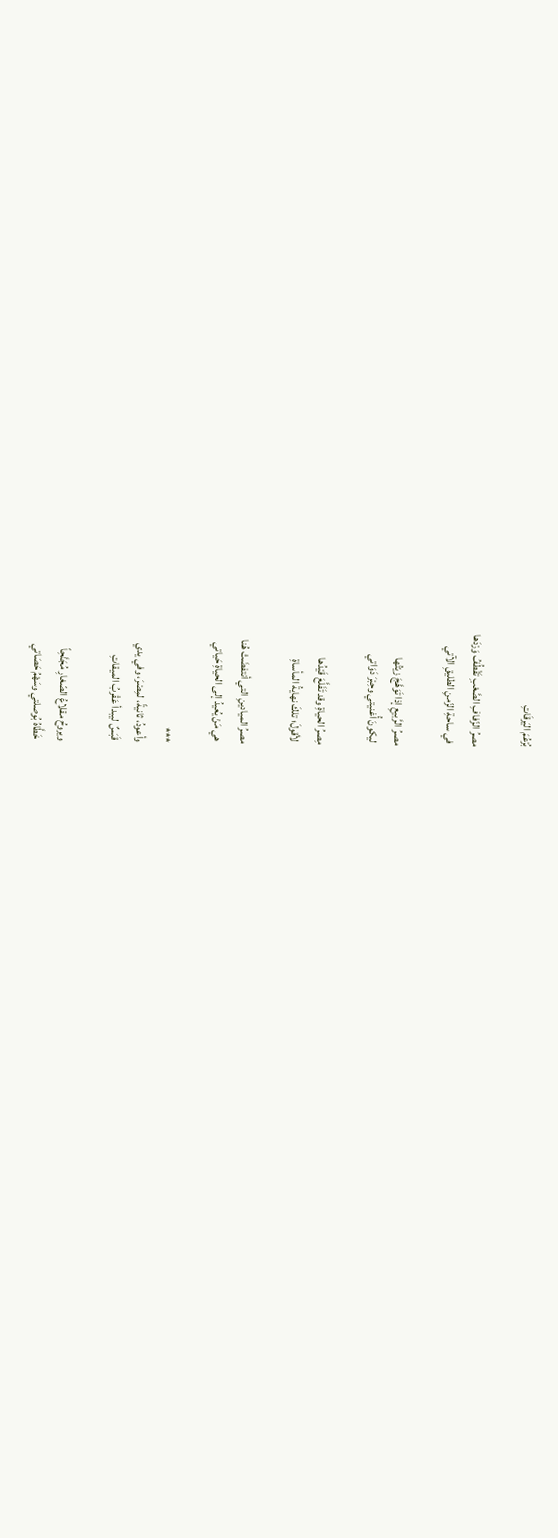بُرْعُمَ اليَرقَاتِ

مصرُ الزّفافِ الصَّعْبِ تَقْطُفُ وَرْدَها
 في ساحةِ الزّمنِ الطليقِ الآتي

مصرُ الرَّبيعِ إذا تَوَهَّجَ زيْتُها
 ليكونَ أُغنيتي وحِبْرَ دَوَاتي

مِصرُ الحياةِ وقد تَفَلَّعَ قَيْدُها
 لأقولَ؛ تلكَ نهايةُ المأساةِ

مصرُ الميادينِ التي أنتفضَتْ هُنا
 هي مَنْ يُعيدُ إلى الحياةِ حَياتي

***
وأعودُ، ثانيةً، لمِصْرَ، وفي يدي
 قَبَسٌ ليبدأ عَقْربُ الميقاتِ

ويروحُ مقلاعُ الصّغارِ مُجَنَّحِاً
 خَطَّاهُ بُوصلتي وسَهْمُ حَصَاتي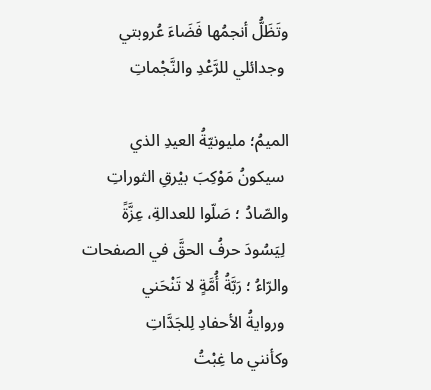وتَظَلُّ أنجمُها فَضَاءَ عُروبتي
 وجدائلي للرَّعْدِ والنَّجْماتِ

الميمُ؛ مليونيّةُ العيدِ الذي
 سيكونُ مَوْكِبَ بيْرقِ الثوراتِ
والصّادُ ؛ صَلّوا للعدالةِ، عِزَّةً
 لِيَسُودَ حرفُ الحقَّ في الصفحات
والرّاءُ ؛ رَبَّةُ أُمَّةٍ لا تَنْحَني
 وروايةُ الأحفادِ لِلجَدَّاتِ
وكأنني ما غِبْتُ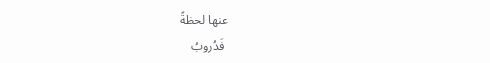عنها لحظةً
 فَدُروبُ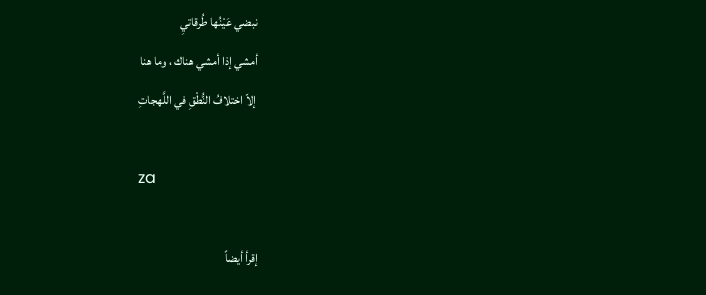نبضي عَيْنُها طُرقاتيِ
أمشي إذا أمشي هناك ، وما هنا
 إلاّ اختلافُ النُّطْقِ في اللَّهجاتِ

za

إقرأ أيضاً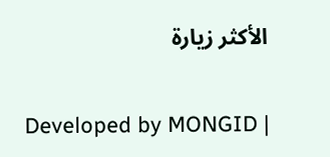الأكثر زيارة

Developed by MONGID |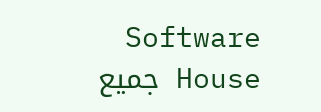Software House جميع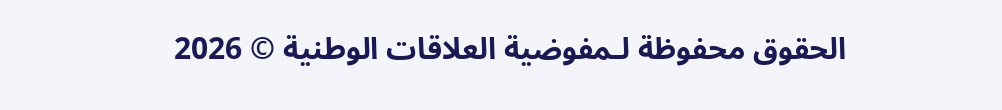الحقوق محفوظة لـمفوضية العلاقات الوطنية © 2026